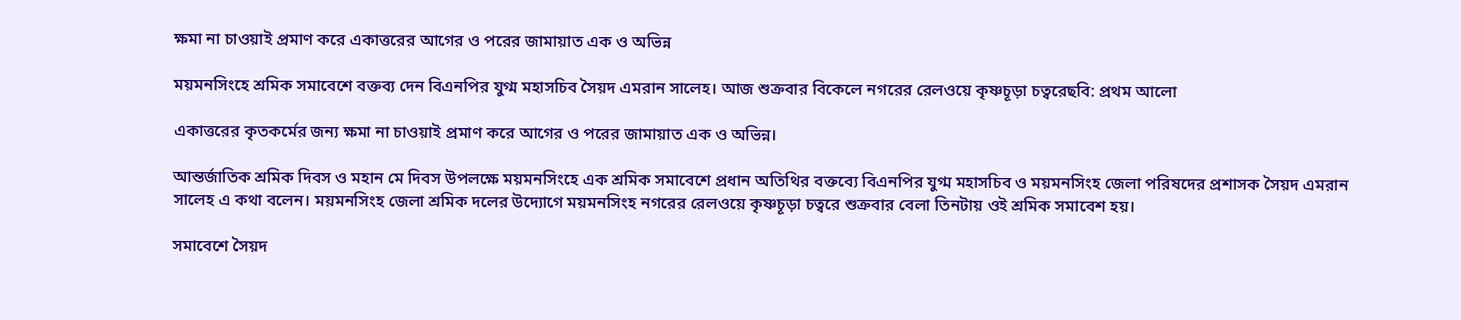ক্ষমা না চাওয়াই প্রমাণ করে একাত্তরের আগের ও পরের জামায়াত এক ও অভিন্ন

ময়মনসিংহে শ্রমিক সমাবেশে বক্তব্য দেন বিএনপির যুগ্ম মহাসচিব সৈয়দ এমরান সালেহ। আজ শুক্রবার বিকেলে নগরের রেলওয়ে কৃষ্ণচূড়া চত্বরেছবি: প্রথম আলো

একাত্তরের কৃতকর্মের জন্য ক্ষমা না চাওয়াই প্রমাণ করে আগের ও পরের জামায়াত এক ও অভিন্ন।

আন্তর্জাতিক শ্রমিক দিবস ও মহান মে দিবস উপলক্ষে ময়মনসিংহে এক শ্রমিক সমাবেশে প্রধান অতিথির বক্তব্যে বিএনপির যুগ্ম মহাসচিব ও ময়মনসিংহ জেলা পরিষদের প্রশাসক সৈয়দ এমরান সালেহ এ কথা বলেন। ময়মনসিংহ জেলা শ্রমিক দলের উদ্যোগে ময়মনসিংহ নগরের রেলওয়ে কৃষ্ণচূড়া চত্বরে শুক্রবার বেলা তিনটায় ওই শ্রমিক সমাবেশ হয়।

সমাবেশে সৈয়দ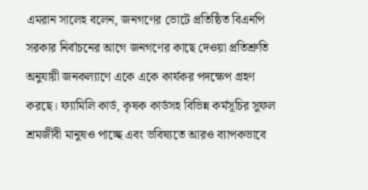এমরান সালেহ বলেন, জনগণের ভোটে প্রতিষ্ঠিত বিএনপি সরকার নির্বাচনের আগে জনগণের কাছে দেওয়া প্রতিশ্রুতি অনুযায়ী জনকল্যাণে একে একে কার্যকর পদক্ষেপ গ্রহণ করছে। ফ্যামিলি কার্ড, কৃষক কার্ডসহ বিভিন্ন কর্মসূচির সুফল শ্রমজীবী মানুষও পাচ্ছে এবং ভবিষ্যতে আরও ব্যাপকভাবে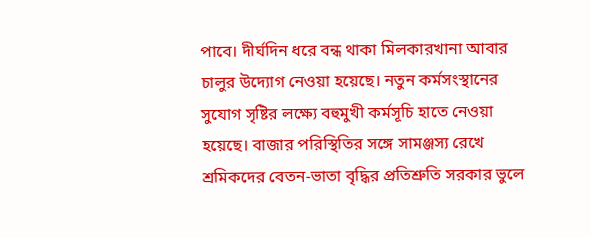পাবে। দীর্ঘদিন ধরে বন্ধ থাকা মিলকারখানা আবার চালুর উদ্যোগ নেওয়া হয়েছে। নতুন কর্মসংস্থানের সুযোগ সৃষ্টির লক্ষ্যে বহুমুখী কর্মসূচি হাতে নেওয়া হয়েছে। বাজার পরিস্থিতির সঙ্গে সামঞ্জস্য রেখে শ্রমিকদের বেতন-ভাতা বৃদ্ধির প্রতিশ্রুতি সরকার ভুলে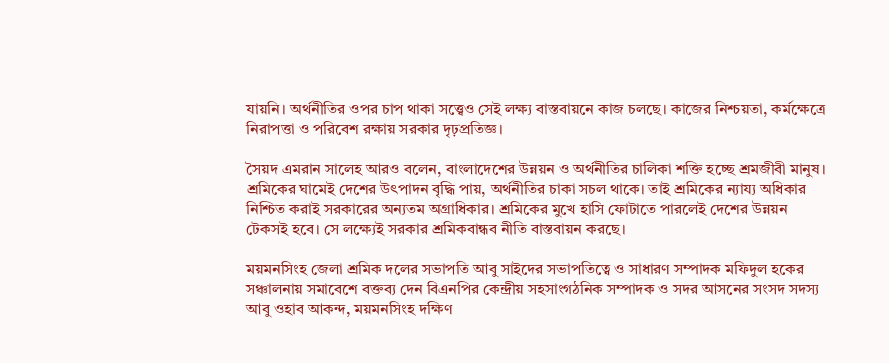যায়নি। অর্থনীতির ওপর চাপ থাকা সত্ত্বেও সেই লক্ষ্য বাস্তবায়নে কাজ চলছে। কাজের নিশ্চয়তা, কর্মক্ষেত্রে নিরাপত্তা ও পরিবেশ রক্ষায় সরকার দৃঢ়প্রতিজ্ঞ।

সৈয়দ এমরান সালেহ আরও বলেন, বাংলাদেশের উন্নয়ন ও অর্থনীতির চালিকা শক্তি হচ্ছে শ্রমজীবী মানুষ। শ্রমিকের ঘামেই দেশের উৎপাদন বৃদ্ধি পায়, অর্থনীতির চাকা সচল থাকে। তাই শ্রমিকের ন্যায্য অধিকার নিশ্চিত করাই সরকারের অন্যতম অগ্রাধিকার। শ্রমিকের মুখে হাসি ফোটাতে পারলেই দেশের উন্নয়ন টেকসই হবে। সে লক্ষ্যেই সরকার শ্রমিকবান্ধব নীতি বাস্তবায়ন করছে।

ময়মনসিংহ জেলা শ্রমিক দলের সভাপতি আবু সাইদের সভাপতিত্বে ও সাধারণ সম্পাদক মফিদুল হকের সঞ্চালনায় সমাবেশে বক্তব্য দেন বিএনপির কেন্দ্রীয় সহসাংগঠনিক সম্পাদক ও সদর আসনের সংসদ সদস্য আবু ওহাব আকন্দ, ময়মনসিংহ দক্ষিণ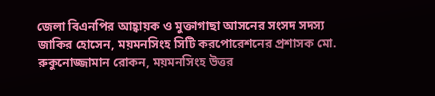জেলা বিএনপির আহ্বায়ক ও মুক্তাগাছা আসনের সংসদ সদস্য জাকির হোসেন, ময়মনসিংহ সিটি করপোরেশনের প্রশাসক মো. রুকুনোজ্জামান রোকন, ময়মনসিংহ উত্তর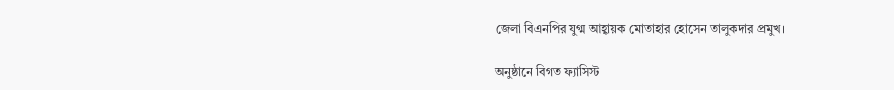জেলা বিএনপির যুগ্ম আহ্বায়ক মোতাহার হোসেন তালুকদার প্রমুখ।

অনুষ্ঠানে বিগত ফ্যাসিস্ট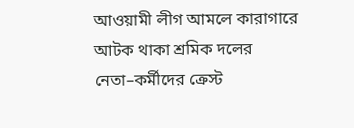আওয়ামী লীগ আমলে কারাগারে আটক থাকা শ্রমিক দলের নেতা–কর্মীদের ক্রেস্ট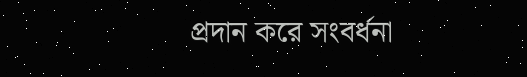প্রদান করে সংবর্ধনা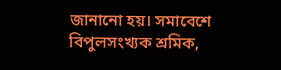জানানো হয়। সমাবেশে বিপুলসংখ্যক শ্রমিক,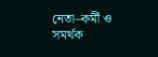নেতা–কর্মী ও সমর্থক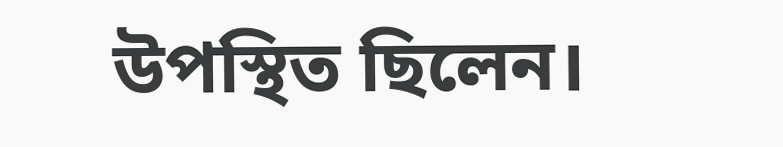উপস্থিত ছিলেন।